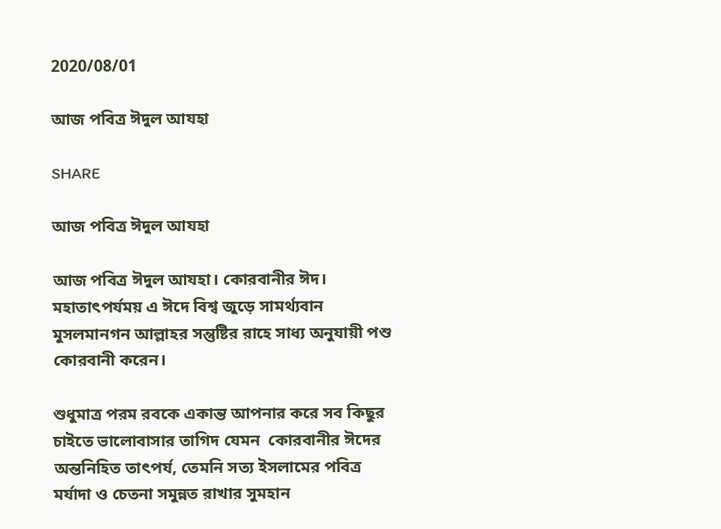2020/08/01

আজ পবিত্র ঈদুল আযহা

SHARE

আজ পবিত্র ঈদুল আযহা

আজ পবিত্র ঈদুল আযহা। কোরবানীর ঈদ। মহাতাৎপর্যময় এ ঈদে বিশ্ব জুড়ে সামর্থ্যবান মুসলমানগন আল্লাহর সন্তুষ্টির রাহে সাধ্য অনুযায়ী পশু কোরবানী করেন।

শুধুমাত্র পরম রবকে একান্ত আপনার করে সব কিছুর চাইতে ভালোবাসার তাগিদ যেমন  কোরবানীর ঈদের অন্তনিহিত তাৎপর্য, তেমনি সত্য ইসলামের পবিত্র মর্যাদা ও চেতনা সমুন্নত রাখার সুমহান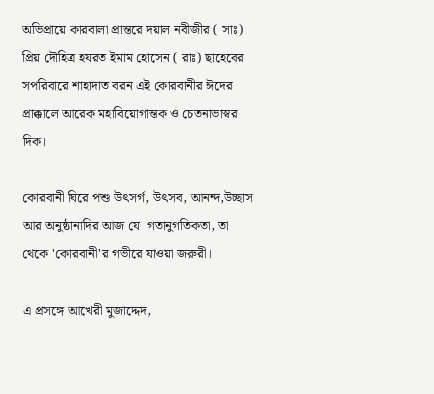অভিপ্রায়ে কারবালা প্রান্তরে দয়াল নবীজীর ( সাঃ) প্রিয় দৌহিত্র হযরত ইমাম হোসেন ( রাঃ) ছাহেবের সপরিবারে শাহাদাত বরন এই কোরবানীর ঈদের প্রাক্কালে আরেক মহাবিয়োগান্তক ও চেতনাভাস্বর দিক।

কোরবানী ঘিরে পশু উৎসর্গ, উৎসব, আনন্দ,উচ্ছাস আর অনুষ্ঠানাদির আজ যে  গতানুগতিকতা, তা থেকে 'কোরবানী'র গভীরে যাওয়া জরুরী।

এ প্রসঙ্গে আখেরী মুজাদ্দেদ,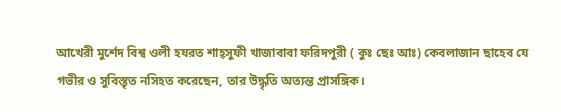আখেরী মুর্শেদ বিশ্ব ওলী হযরত শাহ্সুফী খাজাবাবা ফরিদপুরী ( কুঃ ছেঃ আঃ) কেবলাজান ছাহেব যে গভীর ও সুবিস্তৃত নসিহত করেছেন, তার উদ্ধৃতি অত্যন্ত প্রাসঙ্গিক।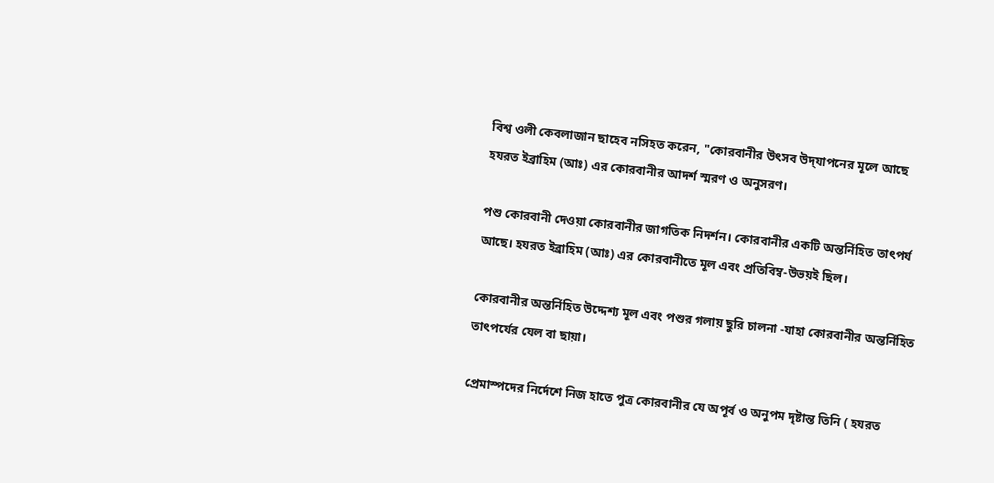বিশ্ব ওলী কেবলাজান ছাহেব নসিহত করেন, "কোরবানীর উৎসব উদ্‌যাপনের মূলে আছে হযরত ইব্রাহিম (আঃ) এর কোরবানীর আদর্শ স্মরণ ও অনুসরণ।

পশু কোরবানী দেওয়া কোরবানীর জাগতিক নিদর্শন। কোরবানীর একটি অন্তর্নিহিত তাৎপর্য আছে। হযরত ইব্রাহিম (আঃ) এর কোরবানীতে মূল এবং প্রতিবিম্ব-উভয়ই ছিল।

কোরবানীর অন্তর্নিহিত উদ্দেশ্য মূল এবং পশুর গলায় ছুরি চালনা -যাহা কোরবানীর অন্তর্নিহিত তাৎপর্যের যেল বা ছায়া।

প্রেমাস্পদের নির্দেশে নিজ হাতে পুত্র কোরবানীর যে অপূর্ব ও অনুপম দৃষ্টান্ত তিনি ( হযরত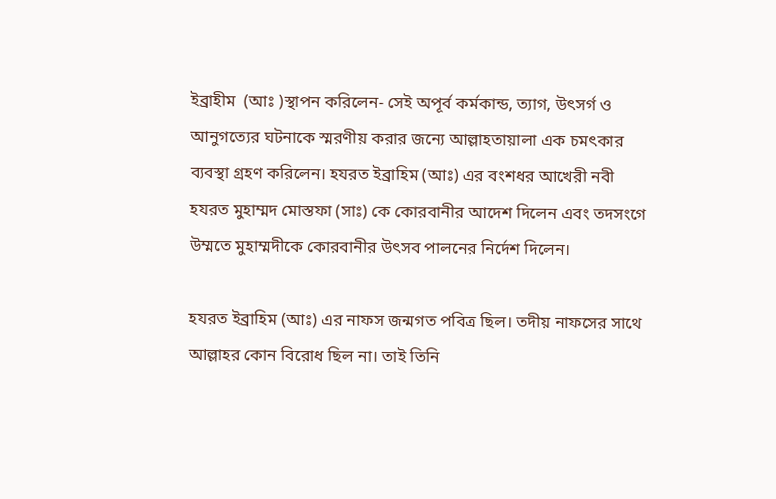ইব্রাহীম  (আঃ )স্থাপন করিলেন- সেই অপূর্ব কর্মকান্ড, ত্যাগ, উৎসর্গ ও আনুগত্যের ঘটনাকে স্মরণীয় করার জন্যে আল্লাহতায়ালা এক চমৎকার ব্যবস্থা গ্রহণ করিলেন। হযরত ইব্রাহিম (আঃ) এর বংশধর আখেরী নবী হযরত মুহাম্মদ মোস্তফা (সাঃ) কে কোরবানীর আদেশ দিলেন এবং তদসংগে উম্মতে মুহাম্মদীকে কোরবানীর উৎসব পালনের নির্দেশ দিলেন।

হযরত ইব্রাহিম (আঃ) এর নাফস জন্মগত পবিত্র ছিল। তদীয় নাফসের সাথে আল্লাহর কোন বিরোধ ছিল না। তাই তিনি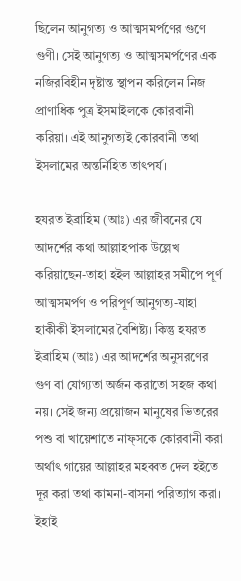ছিলেন আনুগত্য ও আত্মসমর্পণের গুণে গুণী। সেই আনুগত্য ও আত্মসমর্পণের এক নজিরবিহীন দৃষ্টান্ত স্থাপন করিলেন নিজ প্রাণাধিক পুত্র ইসমাইলকে কোরবানী করিয়া। এই আনুগত্যই কোরবানী তথা ইসলামের অন্তর্নিহিত তাৎপর্য।

হযরত ইব্রাহিম (আঃ) এর জীবনের যে আদর্শের কথা আল্লাহপাক উল্লেখ করিয়াছেন-তাহা হইল আল্লাহর সমীপে পূর্ণ আত্মসমর্পণ ও পরিপূর্ণ আনুগত্য-যাহা হাকীকী ইসলামের বৈশিষ্ট্য। কিন্তু হযরত ইব্রাহিম (আঃ) এর আদর্শের অনুসরণের গুণ বা যোগ্যতা অর্জন করাতো সহজ কথা নয়। সেই জন্য প্রয়োজন মানুষের ভিতরের পশু বা খায়েশাতে নাফ্‌সকে কোরবানী করা অর্থাৎ গায়ের আল্লাহর মহব্বত দেল হইতে দূর করা তথা কামনা-বাসনা পরিত্যাগ করা। ইহাই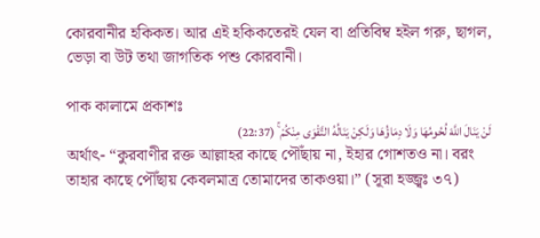কোরবানীর হকিকত। আর এই হকিকতেরই যেল বা প্রতিবিম্ব হইল গরু, ছাগল, ভেড়া বা উট তথা জাগতিক পশু কোরবানী।

পাক কালামে প্রকাশঃ
لَنْ يَنَالَ اللَّهَ لُحُومُهَا وَلَا دِمَاؤُهَا وَلَكِنْ يَنَالُهُ التَّقْوَى مِنْكُمْ ۚ (22:37)
অর্থাৎ- “কুরবাণীর রক্ত আল্লাহর কাছে পৌঁছায় না, ইহার গোশতও না। বরং তাহার কাছে পৌঁছায় কেবলমাত্র তোমাদের তাকওয়া।” (সূরা হজ্জ্বঃ ৩৭)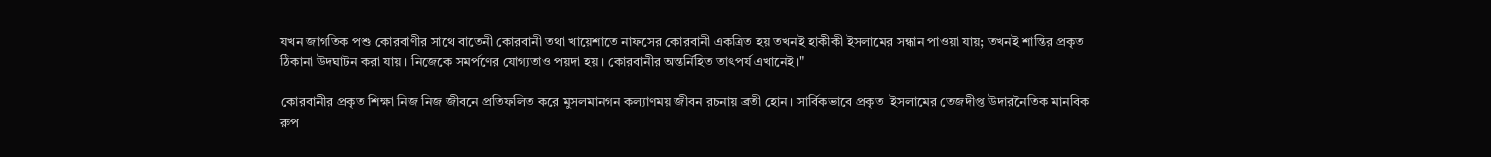যখন জাগতিক পশু কোরবাণীর সাথে বাতেনী কোরবানী তথা খায়েশাতে নাফসের কোরবানী একত্রিত হয় তখনই হাকীকী ইসলামের সন্ধান পাওয়া যায়; তখনই শান্তির প্রকৃত ঠিকানা উদঘাটন করা যায়। নিজেকে সমর্পণের যোগ্যতাও পয়দা হয়। কোরবানীর অন্তর্নিহিত তাৎপর্য এখানেই।"

কোরবানীর প্রকৃত শিক্ষা নিজ নিজ জীবনে প্রতিফলিত করে মুসলমানগন কল্যাণময় জীবন রচনায় ব্রতী হোন। সার্বিকভাবে প্রকৃত  ইসলামের তেজদীপ্ত উদারনৈতিক মানবিক রুপ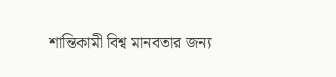শান্তিকামী বিশ্ব মানবতার জন্য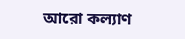আরো কল্যাণ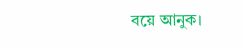বয়ে আনুক।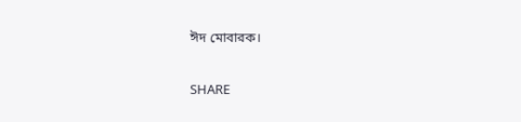ঈদ মোবারক।


SHARE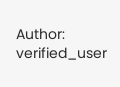Author: verified_user